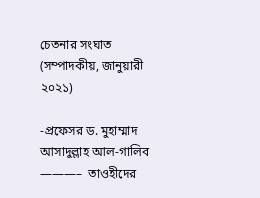চেতনার সংঘাত (সম্পাদকীয়, জানুয়ারী ২০২১)

-প্রফেসর ড. মুহাম্মাদ আসাদুল্লাহ আল-গালিব ———–  তাওহীদের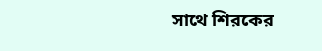সাথে শিরকের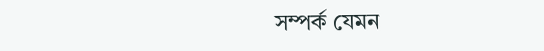সম্পর্ক যেমন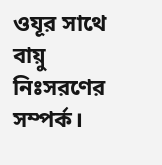ওযূর সাথে বায়ু নিঃসরণের সম্পর্ক।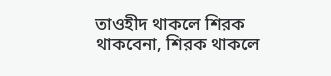তাওহীদ থাকলে শিরক থাকবেনা, শিরক থাকলে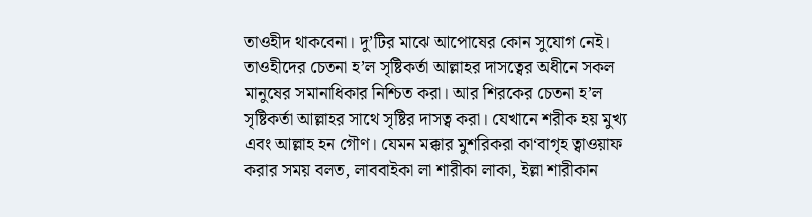তাওহীদ থাকবেনা। দু’টির মাঝে আপোষের কোন সুযোগ নেই। তাওহীদের চেতনা হ’ল সৃষ্টিকর্তা আল্লাহর দাসত্বের অধীনে সকল মানুষের সমানাধিকার নিশ্চিত করা। আর শিরকের চেতনা হ’ল সৃষ্টিকর্তা আল্লাহর সাথে সৃষ্টির দাসত্ব করা। যেখানে শরীক হয় মুখ্য এবং আল্লাহ হন গৌণ। যেমন মক্কার মুশরিকরা কা‘বাগৃহ ত্বাওয়াফ করার সময় বলত, লাববাইকা লা শারীকা লাকা, ইল্লা শারীকান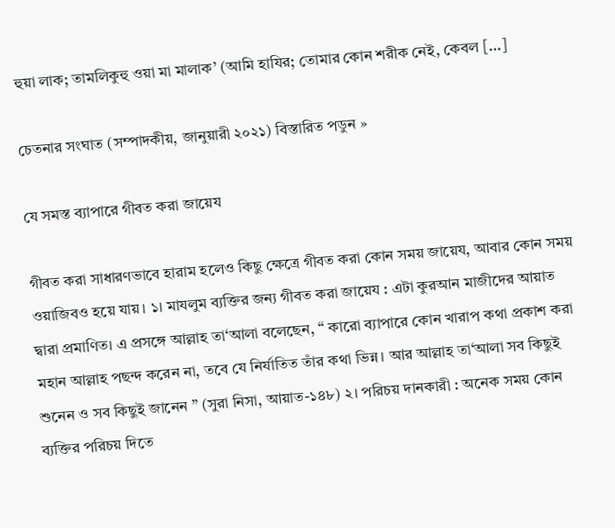হুয়া লাক; তামলিকুহু ওয়া মা মালাক’ (আমি হাযির; তোমার কোন শরীক নেই, কেবল […]

চেতনার সংঘাত (সম্পাদকীয়, জানুয়ারী ২০২১) বিস্তারিত পডুন »

যে সমস্ত ব্যাপারে গীবত করা জায়েয

গীবত করা সাধারণভাবে হারাম হলেও কিছু ক্ষেত্রে গীবত করা কোন সময় জায়েয, আবার কোন সময় ওয়াজিবও হয়ে যায়। ১। মাযলুম ব্যক্তির জন্য গীবত করা জায়েয : এটা কুরআন মাজীদের আয়াত দ্বারা প্রমাণিত। এ প্রসঙ্গে আল্লাহ তা‘আলা বলেছেন, “ কারো ব্যাপারে কোন খারাপ কথা প্রকাশ করা মহান আল্লাহ পছন্দ করেন না, তবে যে নির্যাতিত তাঁর কথা ভিন্ন। আর আল্লাহ তা‘আলা সব কিছুই শুনেন ও সব কিছুই জানেন ” (সুরা নিসা, আয়াত-১৪৮) ২। পরিচয় দানকারী : অনেক সময় কোন ব্যক্তির পরিচয় দিতে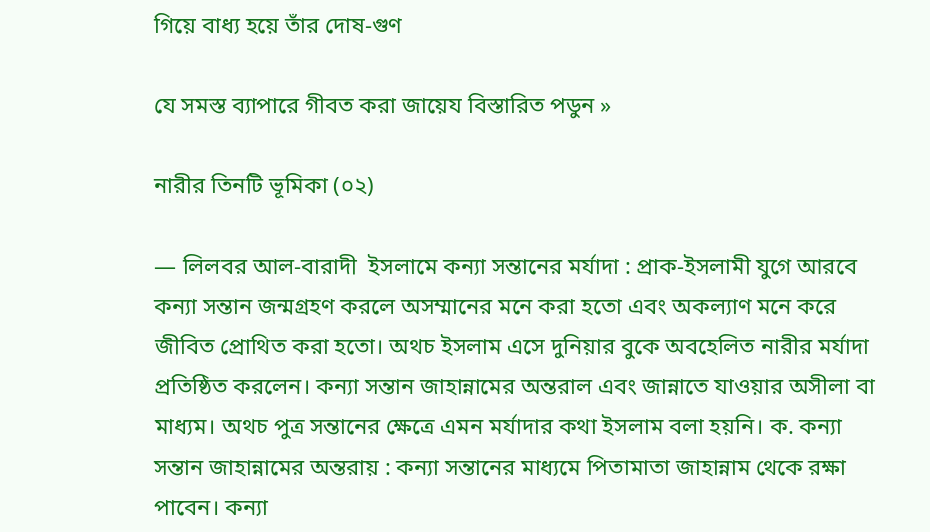গিয়ে বাধ্য হয়ে তাঁর দোষ-গুণ

যে সমস্ত ব্যাপারে গীবত করা জায়েয বিস্তারিত পডুন »

নারীর তিনটি ভূমিকা (০২)

— লিলবর আল-বারাদী  ইসলামে কন্যা সন্তানের মর্যাদা : প্রাক-ইসলামী যুগে আরবে কন্যা সন্তান জন্মগ্রহণ করলে অসম্মানের মনে করা হতো এবং অকল্যাণ মনে করে জীবিত প্রোথিত করা হতো। অথচ ইসলাম এসে দুনিয়ার বুকে অবহেলিত নারীর মর্যাদা প্রতিষ্ঠিত করলেন। কন্যা সন্তান জাহান্নামের অন্তরাল এবং জান্নাতে যাওয়ার অসীলা বা মাধ্যম। অথচ পুত্র সন্তানের ক্ষেত্রে এমন মর্যাদার কথা ইসলাম বলা হয়নি। ক. কন্যা সন্তান জাহান্নামের অন্তরায় : কন্যা সন্তানের মাধ্যমে পিতামাতা জাহান্নাম থেকে রক্ষা পাবেন। কন্যা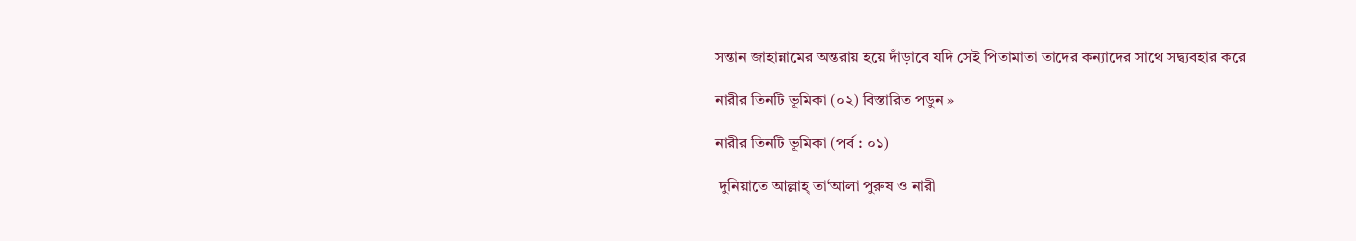সন্তান জাহান্নামের অন্তরায় হয়ে দাঁড়াবে যদি সেই পিতামাতা তাদের কন্যাদের সাথে সদ্ব্যবহার করে

নারীর তিনটি ভূমিকা (০২) বিস্তারিত পডুন »

নারীর তিনটি ভূমিকা (পর্ব : ০১)

 দুনিয়াতে আল্লাহ্ তা‘আলা পুরুষ ও নারী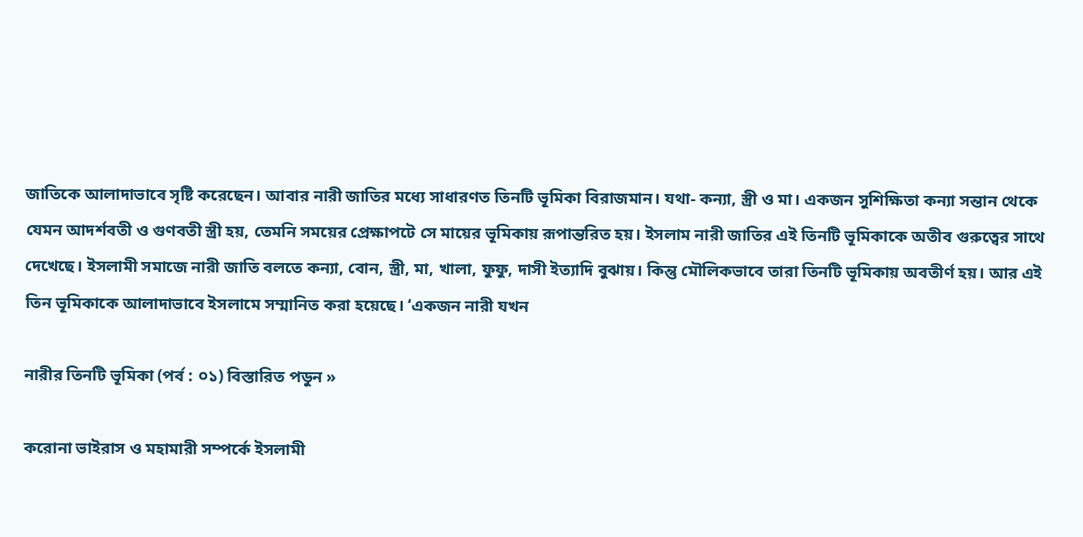জাতিকে আলাদাভাবে সৃষ্টি করেছেন। আবার নারী জাতির মধ্যে সাধারণত তিনটি ভূমিকা বিরাজমান। যথা- কন্যা, স্ত্রী ও মা। একজন সুশিক্ষিতা কন্যা সন্তান থেকে যেমন আদর্শবতী ও গুণবতী স্ত্রী হয়, তেমনি সময়ের প্রেক্ষাপটে সে মায়ের ভূমিকায় রূপান্তরিত হয়। ইসলাম নারী জাতির এই তিনটি ভূমিকাকে অতীব গুরুত্বের সাথে দেখেছে। ইসলামী সমাজে নারী জাতি বলতে কন্যা, বোন, স্ত্রী, মা, খালা, ফুফু, দাসী ইত্যাদি বুঝায়। কিন্তু মৌলিকভাবে তারা তিনটি ভূমিকায় অবতীর্ণ হয়। আর এই তিন ভূমিকাকে আলাদাভাবে ইসলামে সম্মানিত করা হয়েছে। ‘একজন নারী যখন

নারীর তিনটি ভূমিকা (পর্ব : ০১) বিস্তারিত পডুন »

করোনা ভাইরাস ও মহামারী সম্পর্কে ইসলামী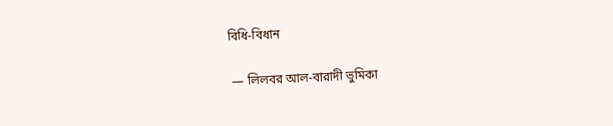বিধি-বিধান

 — লিলবর আল-বারাদী ভুমিকা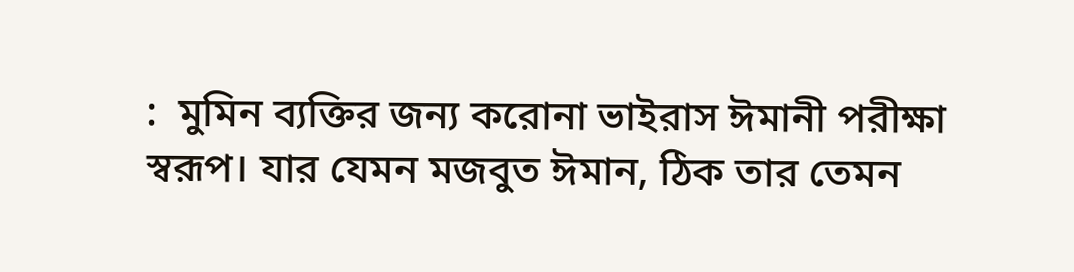:  মুমিন ব্যক্তির জন্য করোনা ভাইরাস ঈমানী পরীক্ষা স্বরূপ। যার যেমন মজবুত ঈমান, ঠিক তার তেমন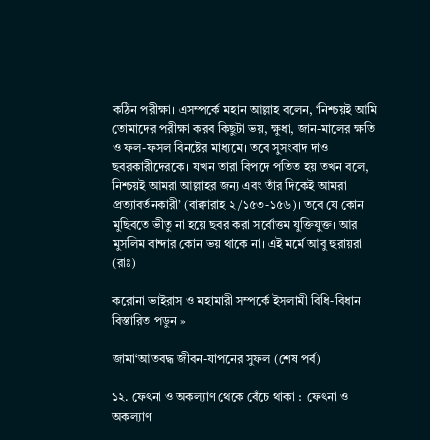কঠিন পরীক্ষা। এসম্পর্কে মহান আল্লাহ বলেন, ‘নিশ্চয়ই আমি তোমাদের পরীক্ষা করব কিছুটা ভয়, ক্ষুধা, জান-মালের ক্ষতি ও ফল-ফসল বিনষ্টের মাধ্যমে। তবে সুসংবাদ দাও ছবরকারীদেরকে। যখন তারা বিপদে পতিত হয় তখন বলে, নিশ্চয়ই আমরা আল্লাহর জন্য এবং তাঁর দিকেই আমরা প্রত্যাবর্তনকারী’ (বাক্বারাহ ২/১৫৩-১৫৬)। তবে যে কোন মুছিবতে ভীতু না হয়ে ছবর করা সর্বোত্তম যুক্তিযুক্ত। আর মুসলিম বান্দার কোন ভয় থাকে না। এই মর্মে আবু হুরায়রা (রাঃ)

করোনা ভাইরাস ও মহামারী সম্পর্কে ইসলামী বিধি-বিধান বিস্তারিত পডুন »

জামা‘আতবদ্ধ জীবন-যাপনের সুফল (শেষ পর্ব)

১২. ফেৎনা ও অকল্যাণ থেকে বেঁচে থাকা :  ফেৎনা ও অকল্যাণ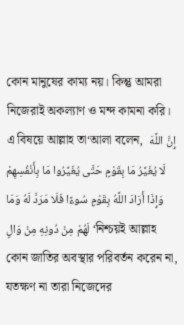কোন মানুষের কাম্য নয়। কিন্তু আমরা নিজেরাই অকল্যাণ ও মন্দ কামনা করি। এ বিষয়ে আল্লাহ তা‘আলা বলেন,  إِنَّ اللَّهَ لَا يُغَيِّرُ مَا بِقَوْمٍ حَتَّى يُغَيِّرُوا مَا بِأَنْفُسِهِمْ وَإِذَا أَرَادَ اللَّهُ بِقَوْمٍ سُوءًا فَلَا مَرَدَّ لَهُ وَمَا لَهُمْ مِنْ دُونِهِ مِنْ وَالٍ ‘নিশ্চয়ই আল্লাহ কোন জাতির অবস্থার পরিবর্তন করেন না, যতক্ষণ না তারা নিজেদের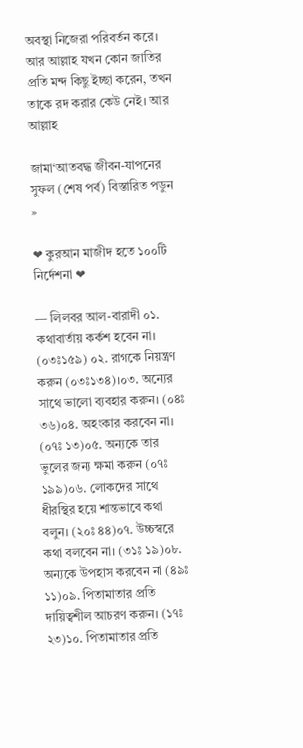অবস্থা নিজেরা পরিবর্তন করে। আর আল্লাহ যখন কোন জাতির প্রতি মন্দ কিছু ইচ্ছা করেন, তখন তাকে রদ করার কেউ নেই। আর আল্লাহ

জামা‘আতবদ্ধ জীবন-যাপনের সুফল (শেষ পর্ব) বিস্তারিত পডুন »

❤ কুরআন মাজীদ হতে ১০০টি নির্দেশনা ❤

— লিলবর আল-বারাদী ০১. কথাবার্তায় কর্কশ হবেন না। (০৩ঃ১৫৯) ০২. রাগকে নিয়ন্ত্রণ করুন (০৩ঃ১৩৪)।০৩. অন্যের সাথে ভালো ব্যবহার করুন। (০৪ঃ ৩৬)০৪. অহংকার করবেন না। (০৭ঃ ১৩)০৫. অন্যকে তার ভুলের জন্য ক্ষমা করুন (০৭ঃ ১৯৯)০৬. লোকদের সাথে ধীরস্থির হয়ে শান্তভাবে কথা বলুন। (২০ঃ ৪৪)০৭. উচ্চস্বরে কথা বলবেন না। (৩১ঃ ১৯)০৮. অন্যকে উপহাস করবেন না (৪৯ঃ ১১)০৯. পিতামাতার প্রতি দায়িত্বশীল আচরণ করুন। (১৭ঃ ২৩)১০. পিতামাতার প্রতি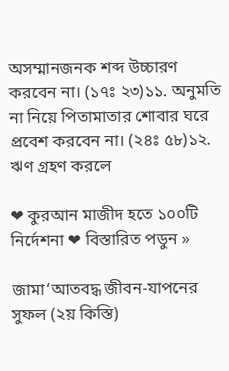অসম্মানজনক শব্দ উচ্চারণ করবেন না। (১৭ঃ ২৩)১১. অনুমতি না নিয়ে পিতামাতার শোবার ঘরে প্রবেশ করবেন না। (২৪ঃ ৫৮)১২. ঋণ গ্রহণ করলে

❤ কুরআন মাজীদ হতে ১০০টি নির্দেশনা ❤ বিস্তারিত পডুন »

জামা‘আতবদ্ধ জীবন-যাপনের সুফল (২য় কিস্তি)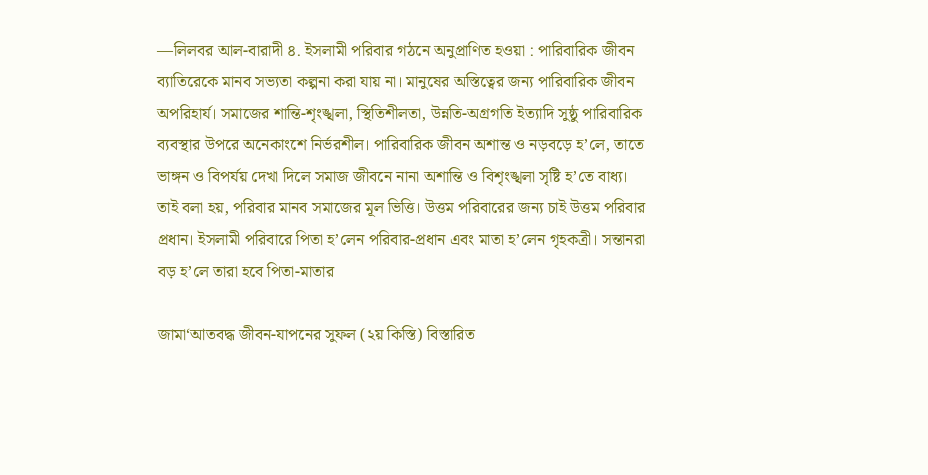—লিলবর আল-বারাদী ৪. ইসলামী পরিবার গঠনে অনুপ্রাণিত হওয়া : পারিবারিক জীবন ব্যাতিরেকে মানব সভ্যতা কল্পনা করা যায় না। মানুষের অস্তিত্বের জন্য পারিবারিক জীবন অপরিহার্য। সমাজের শান্তি-শৃংঙ্খলা, স্থিতিশীলতা, উন্নতি-অগ্রগতি ইত্যাদি সুষ্ঠু পারিবারিক ব্যবস্থার উপরে অনেকাংশে নির্ভরশীল। পারিবারিক জীবন অশান্ত ও নড়বড়ে হ’লে, তাতে ভাঙ্গন ও বিপর্যয় দেখা দিলে সমাজ জীবনে নানা অশান্তি ও বিশৃংঙ্খলা সৃষ্টি হ’তে বাধ্য। তাই বলা হয়, পরিবার মানব সমাজের মূল ভিত্তি। উত্তম পরিবারের জন্য চাই উত্তম পরিবার প্রধান। ইসলামী পরিবারে পিতা হ’লেন পরিবার-প্রধান এবং মাতা হ’লেন গৃহকত্রী। সন্তানরা বড় হ’লে তারা হবে পিতা-মাতার

জামা‘আতবদ্ধ জীবন-যাপনের সুফল (২য় কিস্তি) বিস্তারিত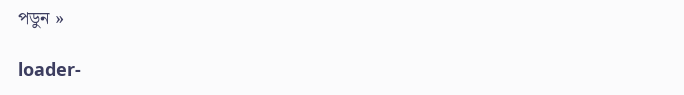পডুন »

loader-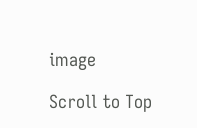image

Scroll to Top